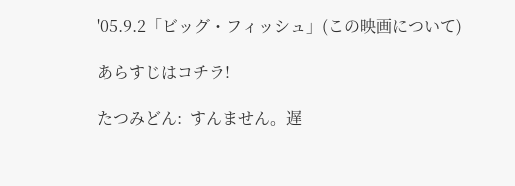'05.9.2「ビッグ・フィッシュ」(この映画について)

あらすじはコチラ!

たつみどん:  すんません。遅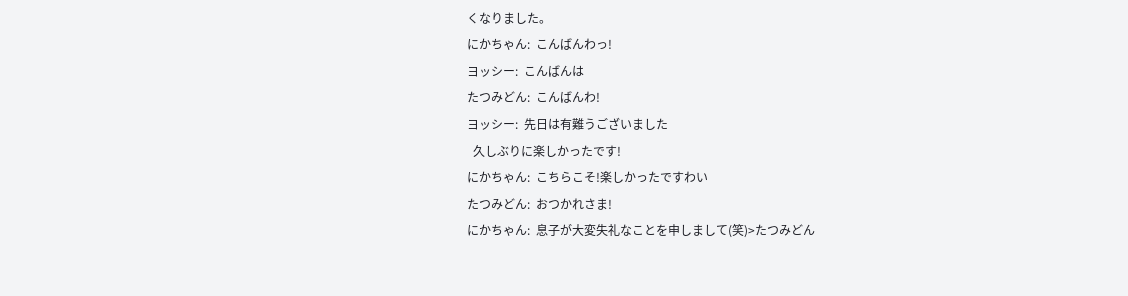くなりました。
にかちゃん:  こんばんわっ!
ヨッシー:  こんばんは
たつみどん:  こんばんわ!
ヨッシー:  先日は有難うございました
  久しぶりに楽しかったです!
にかちゃん:  こちらこそ!楽しかったですわい
たつみどん:  おつかれさま!
にかちゃん:  息子が大変失礼なことを申しまして(笑)>たつみどん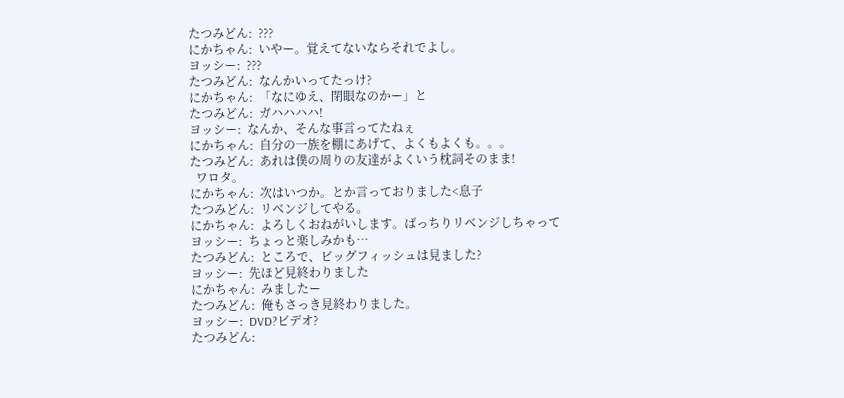たつみどん:  ???
にかちゃん:  いやー。覚えてないならそれでよし。
ヨッシー:  ???
たつみどん:  なんかいってたっけ?
にかちゃん:  「なにゆえ、閉眼なのかー」と
たつみどん:  ガハハハハ!
ヨッシー:  なんか、そんな事言ってたねぇ
にかちゃん:  自分の一族を棚にあげて、よくもよくも。。。
たつみどん:  あれは僕の周りの友達がよくいう枕詞そのまま!
  ワロタ。
にかちゃん:  次はいつか。とか言っておりました<息子
たつみどん:  リベンジしてやる。
にかちゃん:  よろしくおねがいします。ばっちりリベンジしちゃって
ヨッシー:  ちょっと楽しみかも…
たつみどん:  ところで、ビッグフィッシュは見ました?
ヨッシー:  先ほど見終わりました
にかちゃん:  みましたー
たつみどん:  俺もさっき見終わりました。
ヨッシー:  DVD?ビデオ?
たつみどん: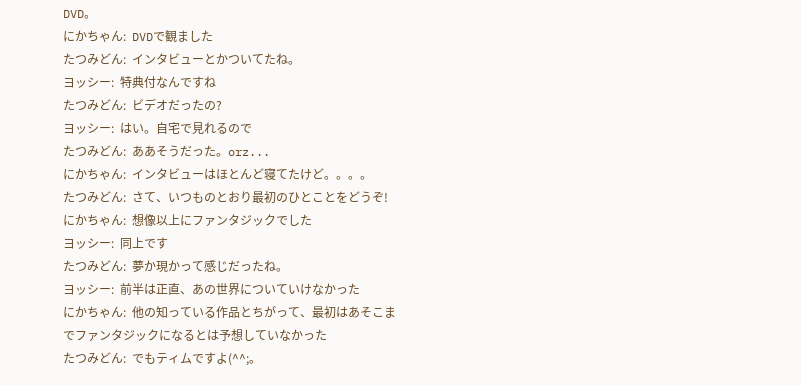DVD。
にかちゃん:  DVDで観ました
たつみどん:  インタビューとかついてたね。
ヨッシー:  特典付なんですね
たつみどん:  ビデオだったの?
ヨッシー:  はい。自宅で見れるので
たつみどん:  ああそうだった。orz...
にかちゃん:  インタビューはほとんど寝てたけど。。。。
たつみどん:  さて、いつものとおり最初のひとことをどうぞ!
にかちゃん:  想像以上にファンタジックでした
ヨッシー:  同上です
たつみどん:  夢か現かって感じだったね。
ヨッシー:  前半は正直、あの世界についていけなかった
にかちゃん:  他の知っている作品とちがって、最初はあそこまでファンタジックになるとは予想していなかった
たつみどん:  でもティムですよ(^^;。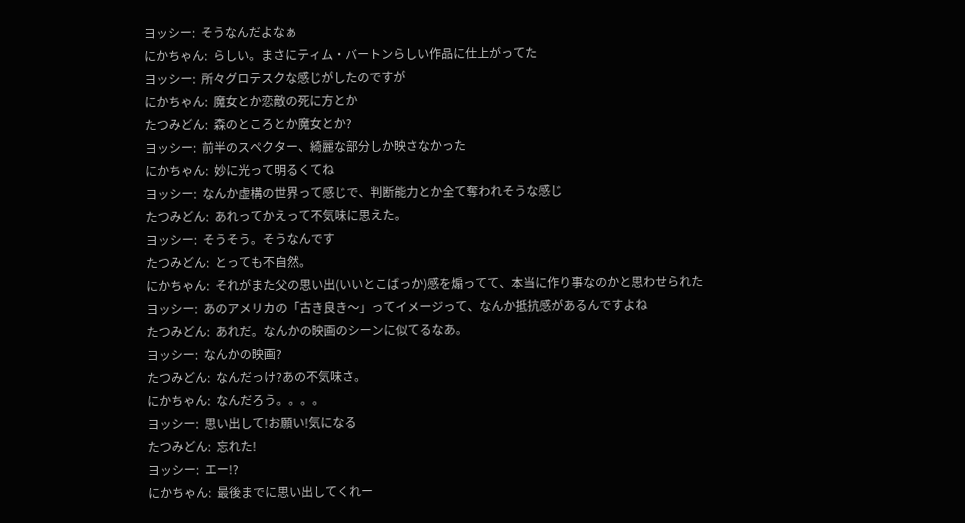ヨッシー:  そうなんだよなぁ
にかちゃん:  らしい。まさにティム・バートンらしい作品に仕上がってた
ヨッシー:  所々グロテスクな感じがしたのですが
にかちゃん:  魔女とか恋敵の死に方とか
たつみどん:  森のところとか魔女とか?
ヨッシー:  前半のスペクター、綺麗な部分しか映さなかった
にかちゃん:  妙に光って明るくてね
ヨッシー:  なんか虚構の世界って感じで、判断能力とか全て奪われそうな感じ
たつみどん:  あれってかえって不気味に思えた。
ヨッシー:  そうそう。そうなんです
たつみどん:  とっても不自然。
にかちゃん:  それがまた父の思い出(いいとこばっか)感を煽ってて、本当に作り事なのかと思わせられた
ヨッシー:  あのアメリカの「古き良き〜」ってイメージって、なんか抵抗感があるんですよね
たつみどん:  あれだ。なんかの映画のシーンに似てるなあ。
ヨッシー:  なんかの映画?
たつみどん:  なんだっけ?あの不気味さ。
にかちゃん:  なんだろう。。。。
ヨッシー:  思い出して!お願い!気になる
たつみどん:  忘れた!
ヨッシー:  エー!?
にかちゃん:  最後までに思い出してくれー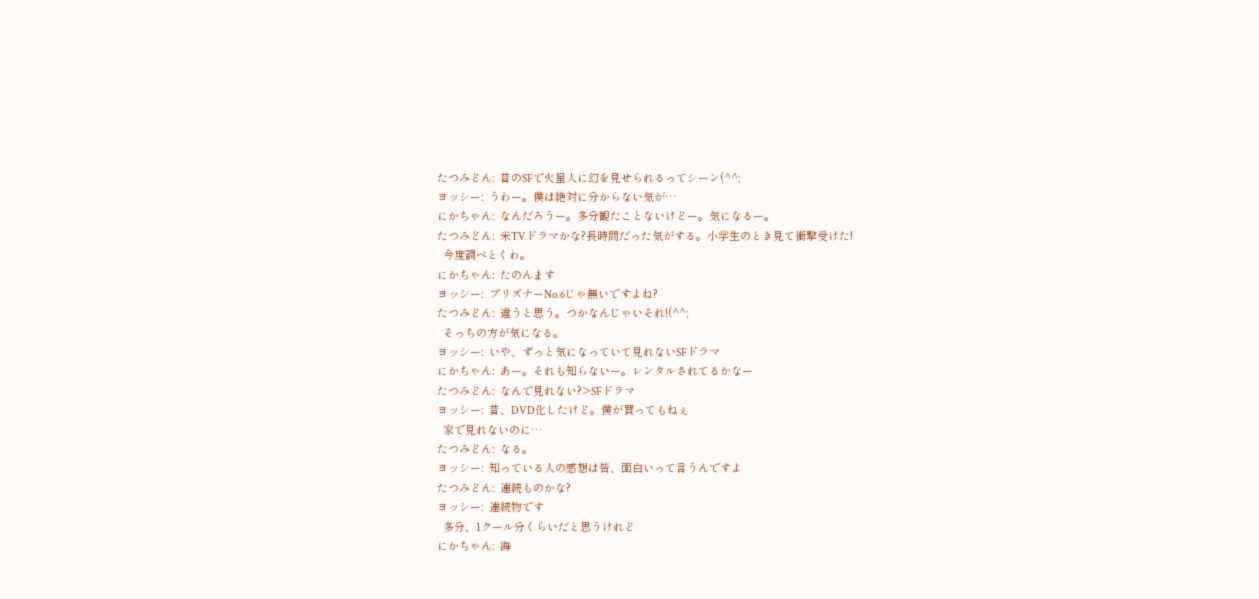たつみどん:  昔のSFで火星人に幻を見せられるってシーン(^^;
ヨッシー:  うわー。僕は絶対に分からない気が…
にかちゃん:  なんだろうー。多分観たことないけどー。気になるー。
たつみどん:  米TVドラマかな?長時間だった気がする。小学生のとき見て衝撃受けた!
  今度調べとくわ。
にかちゃん:  たのんます
ヨッシー:  プリズナーNo.6じゃ無いですよね?
たつみどん:  違うと思う。つかなんじゃいそれ!(^^;
  そっちの方が気になる。
ヨッシー:  いや、ずっと気になっていて見れないSFドラマ
にかちゃん:  あー。それも知らないー。レンタルされてるかなー
たつみどん:  なんで見れない?>SFドラマ
ヨッシー:  昔、DVD化したけど。僕が買ってもねぇ
  家で見れないのに…
たつみどん:  なる。
ヨッシー:  知っている人の感想は皆、面白いって言うんですよ
たつみどん:  連続ものかな?
ヨッシー:  連続物です
  多分、1クール分くらいだと思うけれど
にかちゃん:  海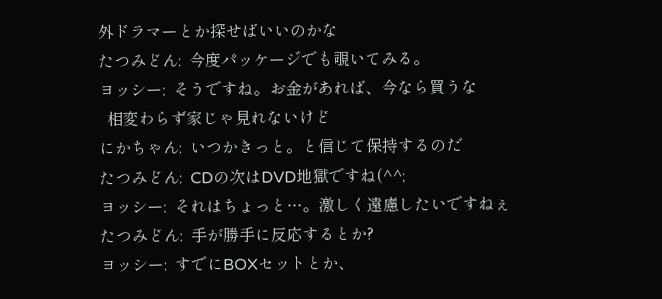外ドラマーとか探せばいいのかな
たつみどん:  今度パッケージでも覗いてみる。
ヨッシー:  そうですね。お金があれば、今なら買うな
  相変わらず家じゃ見れないけど
にかちゃん:  いつかきっと。と信じて保持するのだ
たつみどん:  CDの次はDVD地獄ですね(^^;
ヨッシー:  それはちょっと…。激しく遠慮したいですねぇ
たつみどん:  手が勝手に反応するとか?
ヨッシー:  すでにBOXセットとか、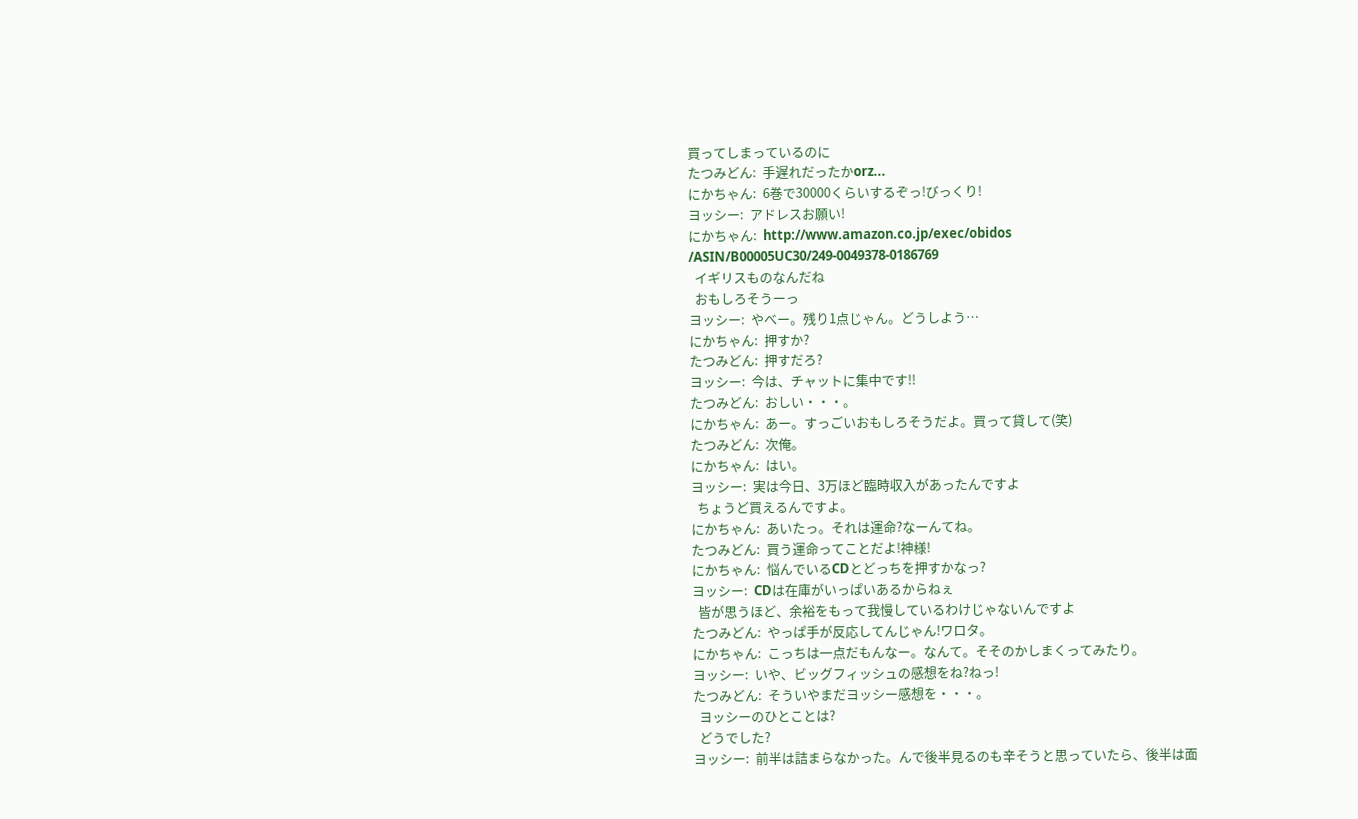買ってしまっているのに
たつみどん:  手遅れだったかorz...
にかちゃん:  6巻で30000くらいするぞっ!びっくり!
ヨッシー:  アドレスお願い!
にかちゃん:  http://www.amazon.co.jp/exec/obidos
/ASIN/B00005UC30/249-0049378-0186769
  イギリスものなんだね
  おもしろそうーっ
ヨッシー:  やべー。残り1点じゃん。どうしよう…
にかちゃん:  押すか?
たつみどん:  押すだろ?
ヨッシー:  今は、チャットに集中です!!
たつみどん:  おしい・・・。
にかちゃん:  あー。すっごいおもしろそうだよ。買って貸して(笑)
たつみどん:  次俺。
にかちゃん:  はい。
ヨッシー:  実は今日、3万ほど臨時収入があったんですよ
  ちょうど買えるんですよ。
にかちゃん:  あいたっ。それは運命?なーんてね。
たつみどん:  買う運命ってことだよ!神様!
にかちゃん:  悩んでいるCDとどっちを押すかなっ?
ヨッシー:  CDは在庫がいっぱいあるからねぇ
  皆が思うほど、余裕をもって我慢しているわけじゃないんですよ
たつみどん:  やっぱ手が反応してんじゃん!ワロタ。
にかちゃん:  こっちは一点だもんなー。なんて。そそのかしまくってみたり。
ヨッシー:  いや、ビッグフィッシュの感想をね?ねっ!
たつみどん:  そういやまだヨッシー感想を・・・。
  ヨッシーのひとことは?
  どうでした?
ヨッシー:  前半は詰まらなかった。んで後半見るのも辛そうと思っていたら、後半は面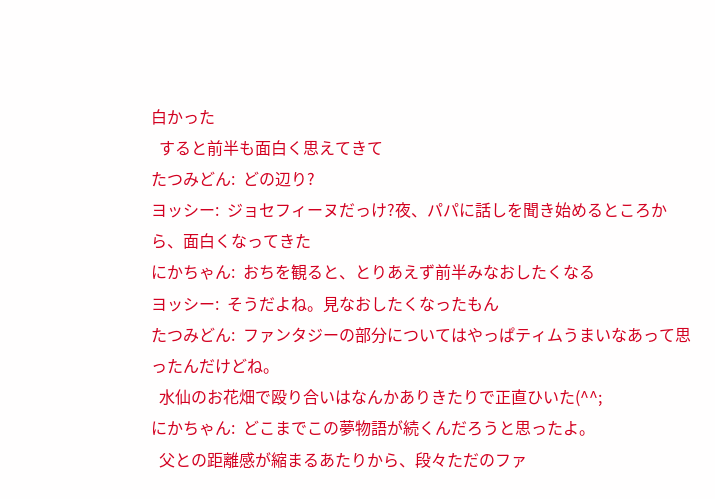白かった
  すると前半も面白く思えてきて
たつみどん:  どの辺り?
ヨッシー:  ジョセフィーヌだっけ?夜、パパに話しを聞き始めるところから、面白くなってきた
にかちゃん:  おちを観ると、とりあえず前半みなおしたくなる
ヨッシー:  そうだよね。見なおしたくなったもん
たつみどん:  ファンタジーの部分についてはやっぱティムうまいなあって思ったんだけどね。
  水仙のお花畑で殴り合いはなんかありきたりで正直ひいた(^^;
にかちゃん:  どこまでこの夢物語が続くんだろうと思ったよ。
  父との距離感が縮まるあたりから、段々ただのファ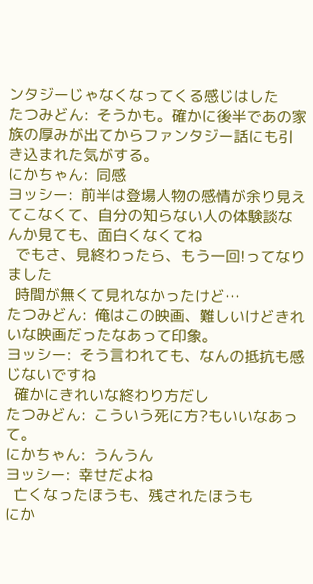ンタジーじゃなくなってくる感じはした
たつみどん:  そうかも。確かに後半であの家族の厚みが出てからファンタジー話にも引き込まれた気がする。
にかちゃん:  同感
ヨッシー:  前半は登場人物の感情が余り見えてこなくて、自分の知らない人の体験談なんか見ても、面白くなくてね
  でもさ、見終わったら、もう一回!ってなりました
  時間が無くて見れなかったけど…
たつみどん:  俺はこの映画、難しいけどきれいな映画だったなあって印象。
ヨッシー:  そう言われても、なんの抵抗も感じないですね
  確かにきれいな終わり方だし
たつみどん:  こういう死に方?もいいなあって。
にかちゃん:  うんうん
ヨッシー:  幸せだよね
  亡くなったほうも、残されたほうも
にか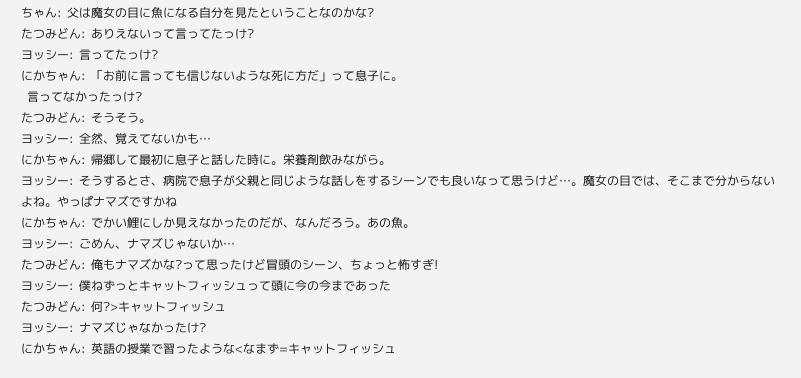ちゃん:  父は魔女の目に魚になる自分を見たということなのかな?
たつみどん:  ありえないって言ってたっけ?
ヨッシー:  言ってたっけ?
にかちゃん:  「お前に言っても信じないような死に方だ」って息子に。
  言ってなかったっけ?
たつみどん:  そうそう。
ヨッシー:  全然、覚えてないかも…
にかちゃん:  帰郷して最初に息子と話した時に。栄養剤飲みながら。
ヨッシー:  そうするとさ、病院で息子が父親と同じような話しをするシーンでも良いなって思うけど…。魔女の目では、そこまで分からないよね。やっぱナマズですかね
にかちゃん:  でかい鯉にしか見えなかったのだが、なんだろう。あの魚。
ヨッシー:  ごめん、ナマズじゃないか…
たつみどん:  俺もナマズかな?って思ったけど冒頭のシーン、ちょっと怖すぎ!
ヨッシー:  僕ねずっとキャットフィッシュって頭に今の今まであった
たつみどん:  何?>キャットフィッシュ
ヨッシー:  ナマズじゃなかったけ?
にかちゃん:  英語の授業で習ったような<なまず=キャットフィッシュ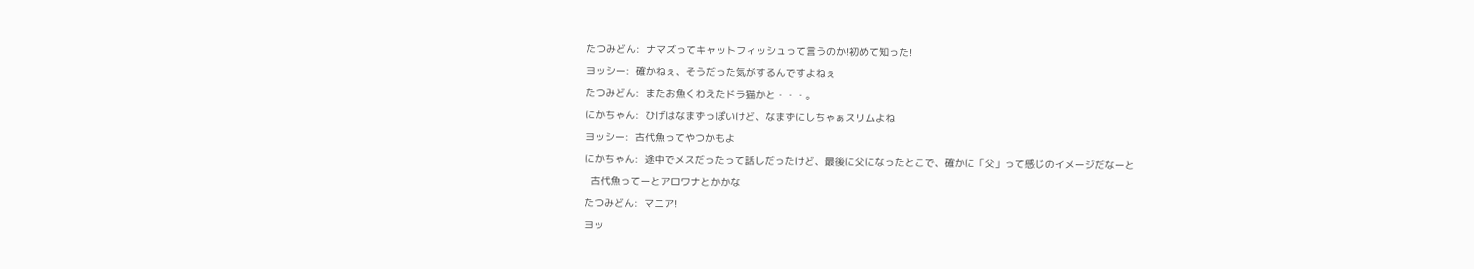たつみどん:  ナマズってキャットフィッシュって言うのか!初めて知った!
ヨッシー:  確かねぇ、そうだった気がするんですよねぇ
たつみどん:  またお魚くわえたドラ猫かと・・・。
にかちゃん:  ひげはなまずっぽいけど、なまずにしちゃぁスリムよね
ヨッシー:  古代魚ってやつかもよ
にかちゃん:  途中でメスだったって話しだったけど、最後に父になったとこで、確かに「父」って感じのイメージだなーと
  古代魚ってーとアロワナとかかな
たつみどん:  マニア!
ヨッ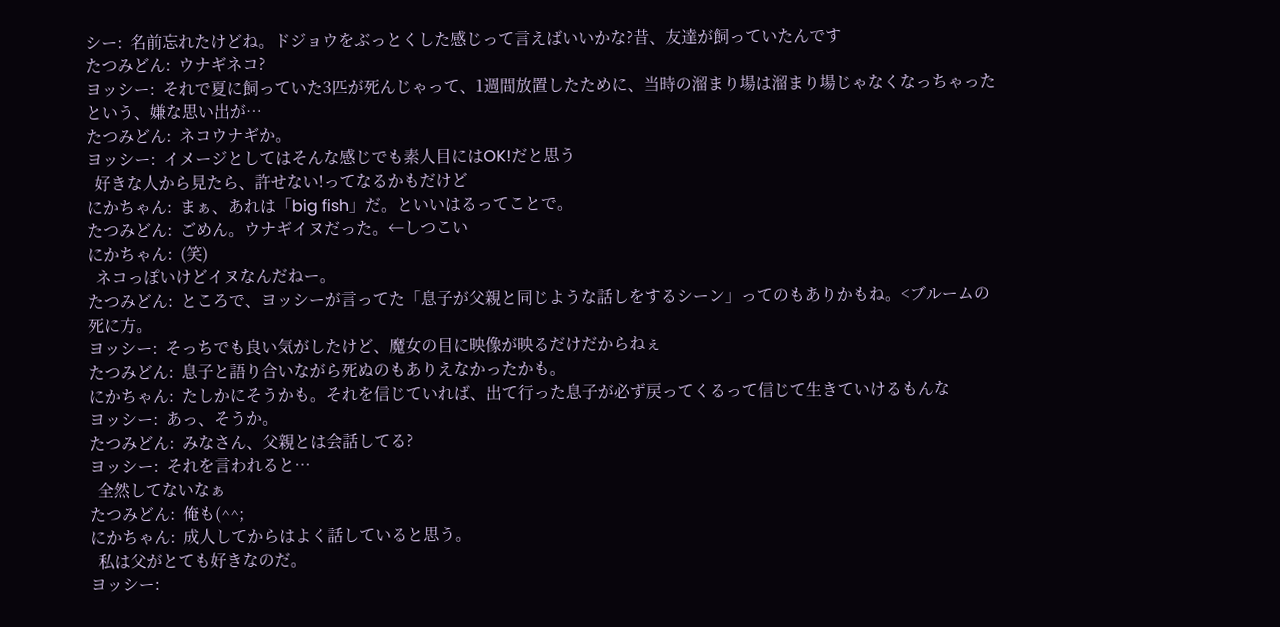シー:  名前忘れたけどね。ドジョウをぶっとくした感じって言えばいいかな?昔、友達が飼っていたんです
たつみどん:  ウナギネコ?
ヨッシー:  それで夏に飼っていた3匹が死んじゃって、1週間放置したために、当時の溜まり場は溜まり場じゃなくなっちゃったという、嫌な思い出が…
たつみどん:  ネコウナギか。
ヨッシー:  イメージとしてはそんな感じでも素人目にはOK!だと思う
  好きな人から見たら、許せない!ってなるかもだけど
にかちゃん:  まぁ、あれは「big fish」だ。といいはるってことで。
たつみどん:  ごめん。ウナギイヌだった。←しつこい
にかちゃん:  (笑)
  ネコっぽいけどイヌなんだねー。
たつみどん:  ところで、ヨッシーが言ってた「息子が父親と同じような話しをするシーン」ってのもありかもね。<ブルームの死に方。
ヨッシー:  そっちでも良い気がしたけど、魔女の目に映像が映るだけだからねぇ
たつみどん:  息子と語り合いながら死ぬのもありえなかったかも。
にかちゃん:  たしかにそうかも。それを信じていれば、出て行った息子が必ず戻ってくるって信じて生きていけるもんな
ヨッシー:  あっ、そうか。
たつみどん:  みなさん、父親とは会話してる?
ヨッシー:  それを言われると…
  全然してないなぁ
たつみどん:  俺も(^^;
にかちゃん:  成人してからはよく話していると思う。
  私は父がとても好きなのだ。
ヨッシー: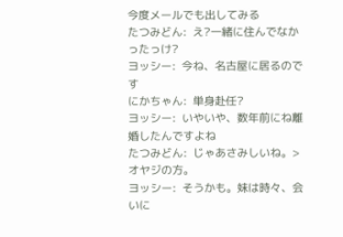今度メールでも出してみる
たつみどん:  え?一緒に住んでなかったっけ?
ヨッシー:  今ね、名古屋に居るのです
にかちゃん:  単身赴任?
ヨッシー:  いやいや、数年前にね離婚したんですよね
たつみどん:  じゃあさみしいね。>オヤジの方。
ヨッシー:  そうかも。妹は時々、会いに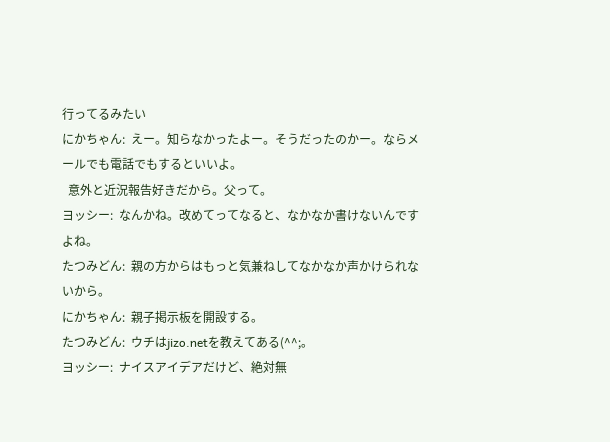行ってるみたい
にかちゃん:  えー。知らなかったよー。そうだったのかー。ならメールでも電話でもするといいよ。
  意外と近況報告好きだから。父って。
ヨッシー:  なんかね。改めてってなると、なかなか書けないんですよね。
たつみどん:  親の方からはもっと気兼ねしてなかなか声かけられないから。
にかちゃん:  親子掲示板を開設する。
たつみどん:  ウチはjizo.netを教えてある(^^;。
ヨッシー:  ナイスアイデアだけど、絶対無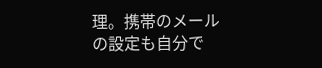理。携帯のメールの設定も自分で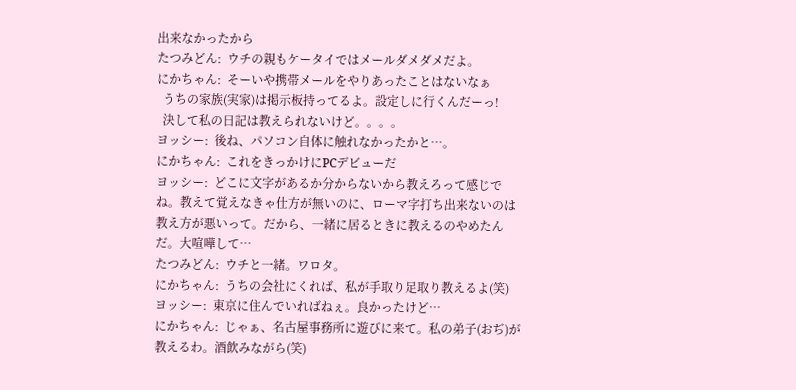出来なかったから
たつみどん:  ウチの親もケータイではメールダメダメだよ。
にかちゃん:  そーいや携帯メールをやりあったことはないなぁ
  うちの家族(実家)は掲示板持ってるよ。設定しに行くんだーっ!
  決して私の日記は教えられないけど。。。。
ヨッシー:  後ね、パソコン自体に触れなかったかと…。
にかちゃん:  これをきっかけにPCデビューだ
ヨッシー:  どこに文字があるか分からないから教えろって感じでね。教えて覚えなきゃ仕方が無いのに、ローマ字打ち出来ないのは教え方が悪いって。だから、一緒に居るときに教えるのやめたんだ。大喧嘩して…
たつみどん:  ウチと一緒。ワロタ。
にかちゃん:  うちの会社にくれば、私が手取り足取り教えるよ(笑)
ヨッシー:  東京に住んでいればねぇ。良かったけど…
にかちゃん:  じゃぁ、名古屋事務所に遊びに来て。私の弟子(おぢ)が教えるわ。酒飲みながら(笑)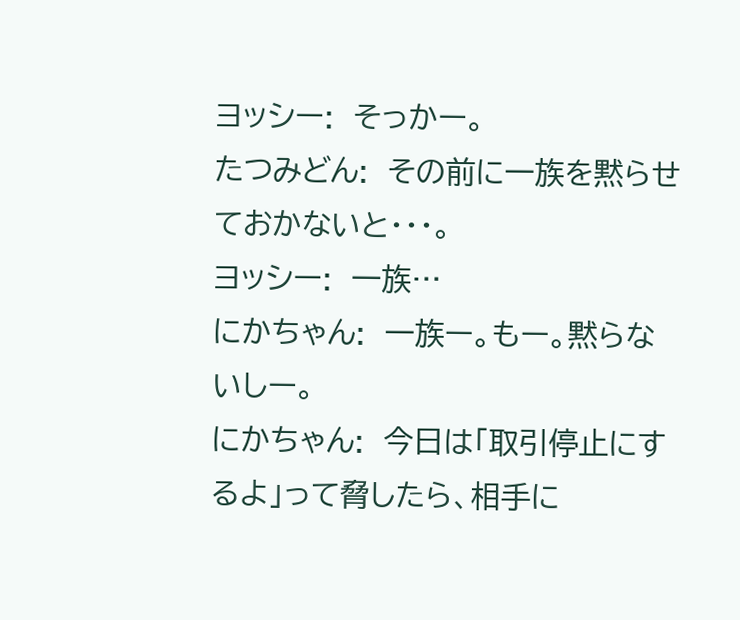ヨッシー:  そっかー。
たつみどん:  その前に一族を黙らせておかないと・・・。
ヨッシー:  一族…
にかちゃん:  一族ー。もー。黙らないしー。
にかちゃん:  今日は「取引停止にするよ」って脅したら、相手に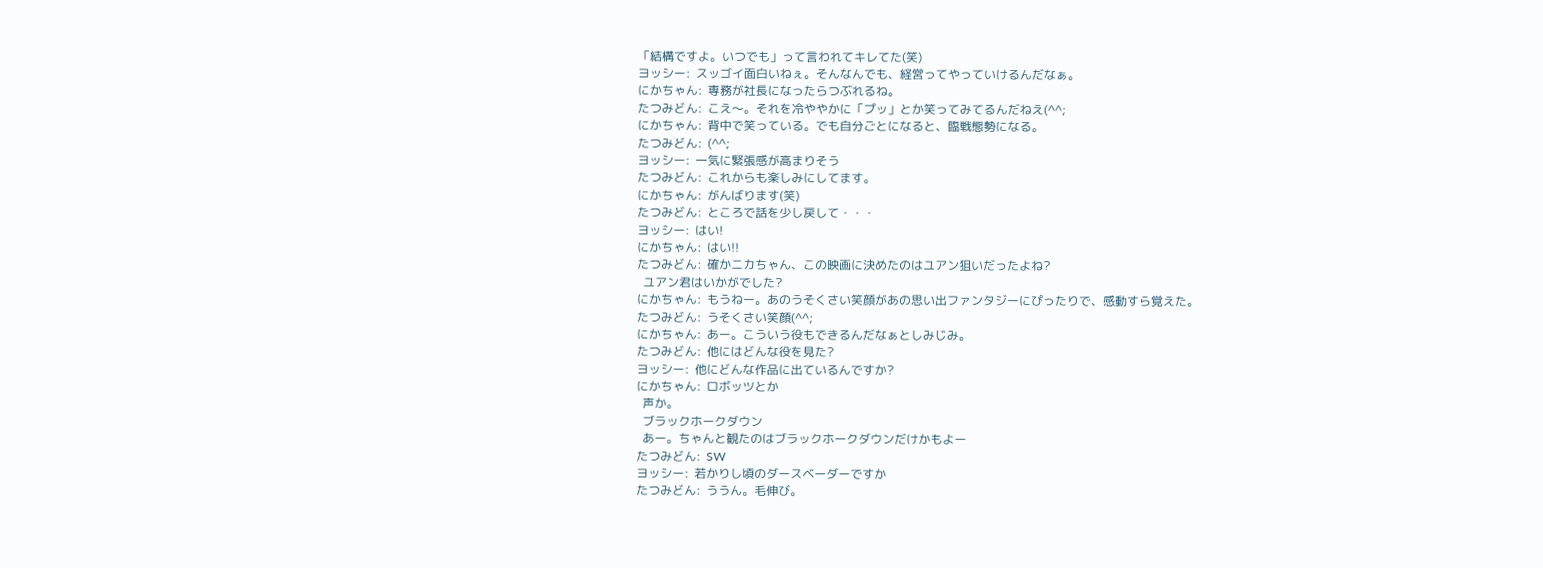「結構ですよ。いつでも」って言われてキレてた(笑)
ヨッシー:  スッゴイ面白いねぇ。そんなんでも、経営ってやっていけるんだなぁ。
にかちゃん:  専務が社長になったらつぶれるね。
たつみどん:  こえ〜。それを冷ややかに「プッ」とか笑ってみてるんだねえ(^^;
にかちゃん:  背中で笑っている。でも自分ごとになると、臨戦態勢になる。
たつみどん:  (^^;
ヨッシー:  一気に緊張感が高まりそう
たつみどん:  これからも楽しみにしてます。
にかちゃん:  がんばります(笑)
たつみどん:  ところで話を少し戻して・・・
ヨッシー:  はい!
にかちゃん:  はい!!
たつみどん:  確かニカちゃん、この映画に決めたのはユアン狙いだったよね?
  ユアン君はいかがでした?
にかちゃん:  もうねー。あのうそくさい笑顔があの思い出ファンタジーにぴったりで、感動すら覚えた。
たつみどん:  うそくさい笑顔(^^;
にかちゃん:  あー。こういう役もできるんだなぁとしみじみ。
たつみどん:  他にはどんな役を見た?
ヨッシー:  他にどんな作品に出ているんですか?
にかちゃん:  ロボッツとか
  声か。
  ブラックホークダウン
  あー。ちゃんと観たのはブラックホークダウンだけかもよー
たつみどん:  SW
ヨッシー:  若かりし頃のダースベーダーですか
たつみどん:  ううん。毛伸び。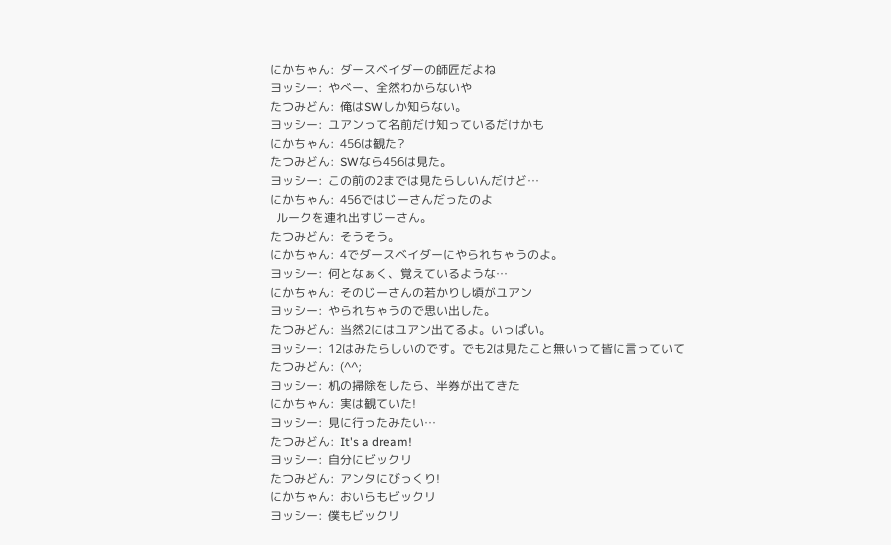にかちゃん:  ダースベイダーの師匠だよね
ヨッシー:  やべー、全然わからないや
たつみどん:  俺はSWしか知らない。
ヨッシー:  ユアンって名前だけ知っているだけかも
にかちゃん:  456は観た?
たつみどん:  SWなら456は見た。
ヨッシー:  この前の2までは見たらしいんだけど…
にかちゃん:  456ではじーさんだったのよ
  ルークを連れ出すじーさん。
たつみどん:  そうそう。
にかちゃん:  4でダースベイダーにやられちゃうのよ。
ヨッシー:  何となぁく、覚えているような…
にかちゃん:  そのじーさんの若かりし頃がユアン
ヨッシー:  やられちゃうので思い出した。
たつみどん:  当然2にはユアン出てるよ。いっぱい。
ヨッシー:  12はみたらしいのです。でも2は見たこと無いって皆に言っていて
たつみどん:  (^^;
ヨッシー:  机の掃除をしたら、半券が出てきた
にかちゃん:  実は観ていた!
ヨッシー:  見に行ったみたい…
たつみどん:  It's a dream!
ヨッシー:  自分にビックリ
たつみどん:  アンタにびっくり!
にかちゃん:  おいらもビックリ
ヨッシー:  僕もビックリ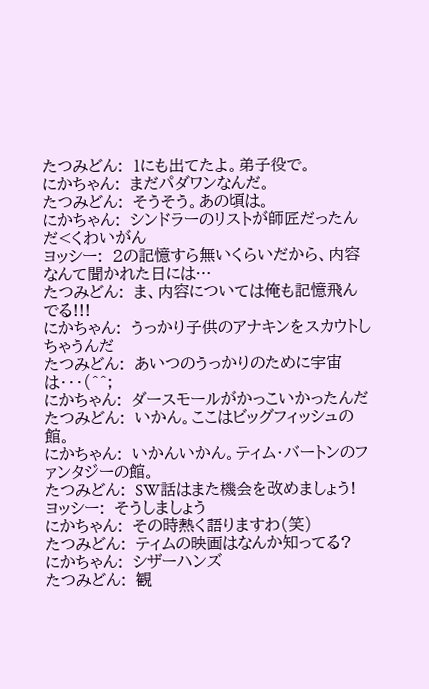たつみどん:  1にも出てたよ。弟子役で。
にかちゃん:  まだパダワンなんだ。
たつみどん:  そうそう。あの頃は。
にかちゃん:  シンドラーのリストが師匠だったんだ<くわいがん
ヨッシー:  2の記憶すら無いくらいだから、内容なんて聞かれた日には…
たつみどん:  ま、内容については俺も記憶飛んでる!!!
にかちゃん:  うっかり子供のアナキンをスカウトしちゃうんだ
たつみどん:  あいつのうっかりのために宇宙は・・・(^^;
にかちゃん:  ダースモールがかっこいかったんだ
たつみどん:  いかん。ここはビッグフィッシュの館。
にかちゃん:  いかんいかん。ティム・バートンのファンタジーの館。
たつみどん:  SW話はまた機会を改めましょう!
ヨッシー:  そうしましょう
にかちゃん:  その時熱く語りますわ(笑)
たつみどん:  ティムの映画はなんか知ってる?
にかちゃん:  シザーハンズ
たつみどん:  観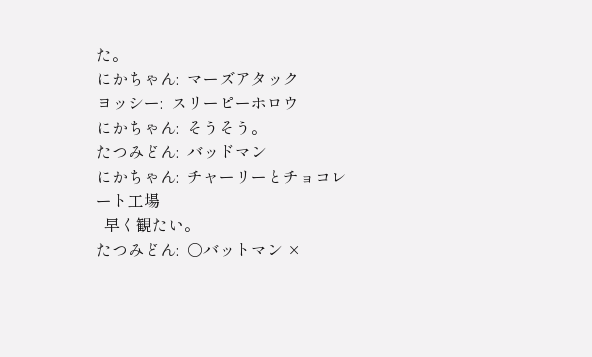た。
にかちゃん:  マーズアタック
ヨッシー:  スリーピーホロウ
にかちゃん:  そうそう。
たつみどん:  バッドマン
にかちゃん:  チャーリーとチョコレート工場
  早く観たい。
たつみどん:  ○バットマン ×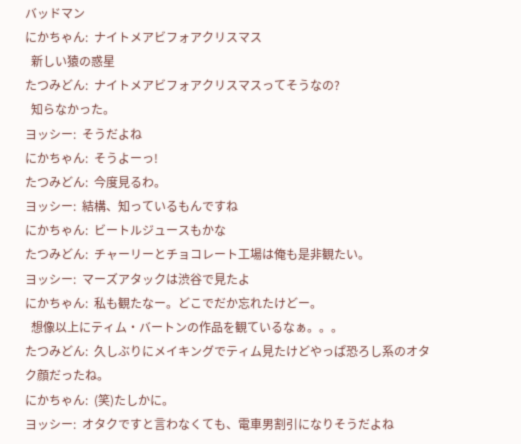バッドマン
にかちゃん:  ナイトメアビフォアクリスマス
  新しい猿の惑星
たつみどん:  ナイトメアビフォアクリスマスってそうなの?
  知らなかった。
ヨッシー:  そうだよね
にかちゃん:  そうよーっ!
たつみどん:  今度見るわ。
ヨッシー:  結構、知っているもんですね
にかちゃん:  ビートルジュースもかな
たつみどん:  チャーリーとチョコレート工場は俺も是非観たい。
ヨッシー:  マーズアタックは渋谷で見たよ
にかちゃん:  私も観たなー。どこでだか忘れたけどー。
  想像以上にティム・バートンの作品を観ているなぁ。。。
たつみどん:  久しぶりにメイキングでティム見たけどやっぱ恐ろし系のオタク顔だったね。
にかちゃん:  (笑)たしかに。
ヨッシー:  オタクですと言わなくても、電車男割引になりそうだよね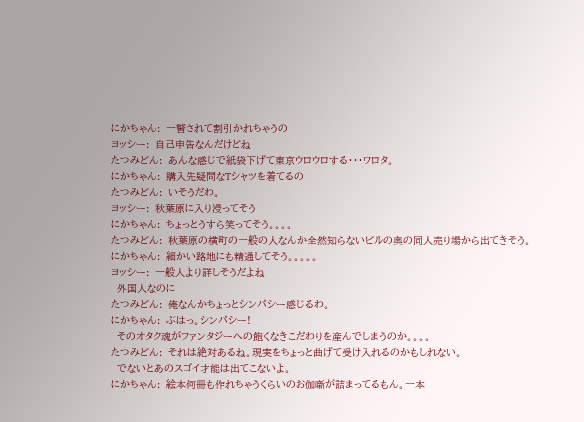にかちゃん:  一瞥されて割引かれちゃうの
ヨッシー:  自己申告なんだけどね
たつみどん:  あんな感じで紙袋下げて東京ウロウロする・・・ワロタ。
にかちゃん:  購入先疑問なTシャツを着てるの
たつみどん:  いそうだわ。
ヨッシー:  秋葉原に入り浸ってそう
にかちゃん:  ちょっとうすら笑ってそう。。。。
たつみどん:  秋葉原の横町の一般の人なんか全然知らないビルの奥の同人売り場から出てきそう。
にかちゃん:  細かい路地にも精通してそう。。。。。
ヨッシー:  一般人より詳しそうだよね
  外国人なのに
たつみどん:  俺なんかちょっとシンパシー感じるわ。
にかちゃん:  ぶはっ。シンパシー!
  そのオタク魂がファンタジーへの飽くなきこだわりを産んでしまうのか。。。。
たつみどん:  それは絶対あるね。現実をちょっと曲げて受け入れるのかもしれない。
  でないとあのスゴイ才能は出てこないよ。
にかちゃん:  絵本何冊も作れちゃうくらいのお伽噺が詰まってるもん。一本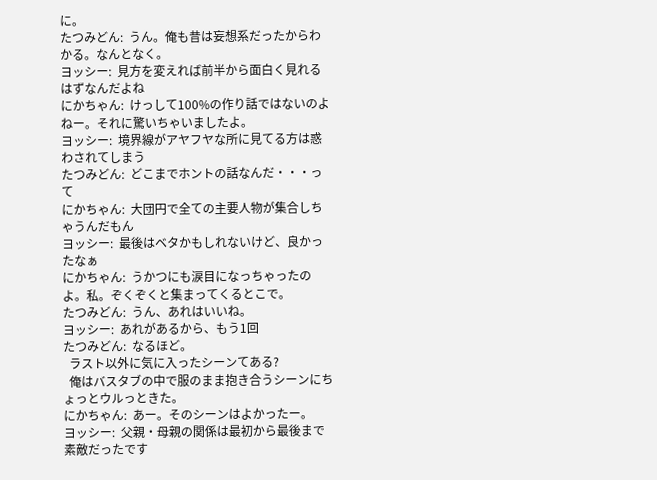に。
たつみどん:  うん。俺も昔は妄想系だったからわかる。なんとなく。
ヨッシー:  見方を変えれば前半から面白く見れるはずなんだよね
にかちゃん:  けっして100%の作り話ではないのよねー。それに驚いちゃいましたよ。
ヨッシー:  境界線がアヤフヤな所に見てる方は惑わされてしまう
たつみどん:  どこまでホントの話なんだ・・・って
にかちゃん:  大団円で全ての主要人物が集合しちゃうんだもん
ヨッシー:  最後はベタかもしれないけど、良かったなぁ
にかちゃん:  うかつにも涙目になっちゃったのよ。私。ぞくぞくと集まってくるとこで。
たつみどん:  うん、あれはいいね。
ヨッシー:  あれがあるから、もう1回
たつみどん:  なるほど。
  ラスト以外に気に入ったシーンてある?
  俺はバスタブの中で服のまま抱き合うシーンにちょっとウルっときた。
にかちゃん:  あー。そのシーンはよかったー。
ヨッシー:  父親・母親の関係は最初から最後まで素敵だったです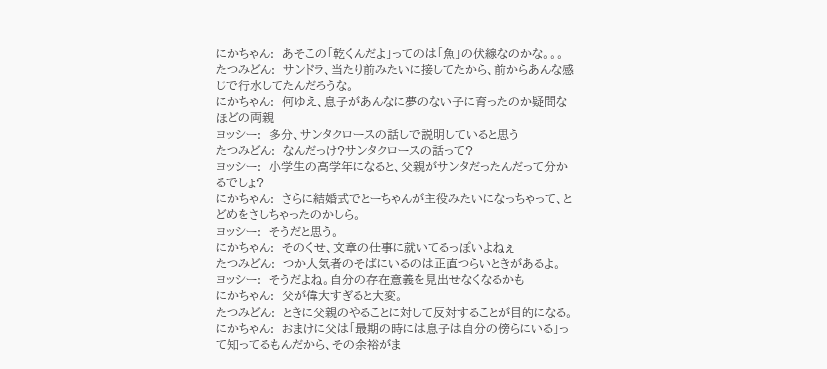にかちゃん:  あそこの「乾くんだよ」ってのは「魚」の伏線なのかな。。。
たつみどん:  サンドラ、当たり前みたいに接してたから、前からあんな感じで行水してたんだろうな。
にかちゃん:  何ゆえ、息子があんなに夢のない子に育ったのか疑問なほどの両親
ヨッシー:  多分、サンタクロースの話しで説明していると思う
たつみどん:  なんだっけ?サンタクロースの話って?
ヨッシー:  小学生の高学年になると、父親がサンタだったんだって分かるでしょ?
にかちゃん:  さらに結婚式でとーちゃんが主役みたいになっちゃって、とどめをさしちゃったのかしら。
ヨッシー:  そうだと思う。
にかちゃん:  そのくせ、文章の仕事に就いてるっぽいよねぇ
たつみどん:  つか人気者のそばにいるのは正直つらいときがあるよ。
ヨッシー:  そうだよね。自分の存在意義を見出せなくなるかも
にかちゃん:  父が偉大すぎると大変。
たつみどん:  ときに父親のやることに対して反対することが目的になる。
にかちゃん:  おまけに父は「最期の時には息子は自分の傍らにいる」って知ってるもんだから、その余裕がま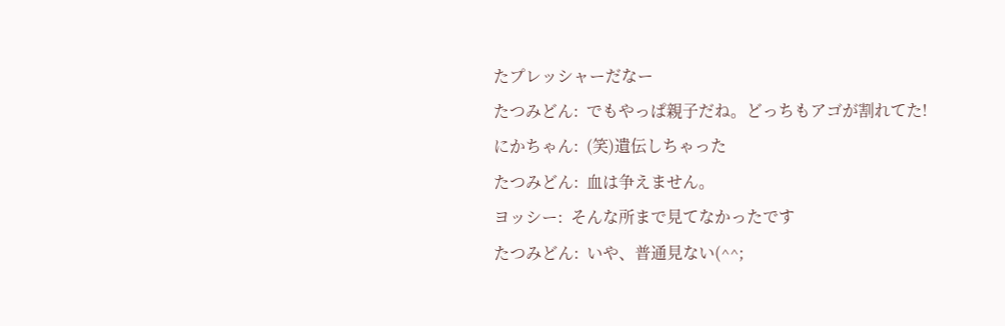たプレッシャーだなー
たつみどん:  でもやっぱ親子だね。どっちもアゴが割れてた!
にかちゃん:  (笑)遺伝しちゃった
たつみどん:  血は争えません。
ヨッシー:  そんな所まで見てなかったです
たつみどん:  いや、普通見ない(^^;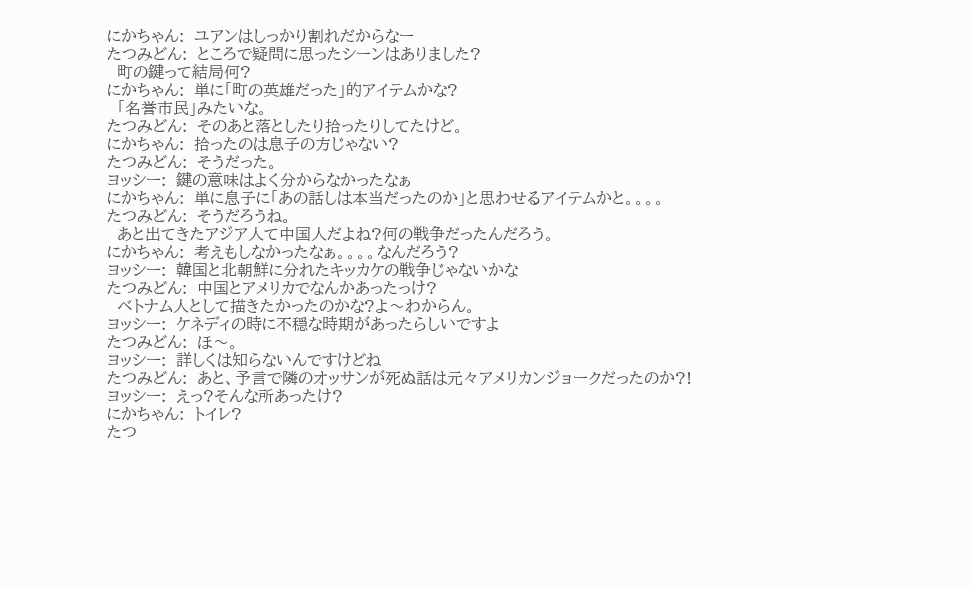にかちゃん:  ユアンはしっかり割れだからなー
たつみどん:  ところで疑問に思ったシーンはありました?
  町の鍵って結局何?
にかちゃん:  単に「町の英雄だった」的アイテムかな?
  「名誉市民」みたいな。
たつみどん:  そのあと落としたり拾ったりしてたけど。
にかちゃん:  拾ったのは息子の方じゃない?
たつみどん:  そうだった。
ヨッシー:  鍵の意味はよく分からなかったなぁ
にかちゃん:  単に息子に「あの話しは本当だったのか」と思わせるアイテムかと。。。。
たつみどん:  そうだろうね。
  あと出てきたアジア人て中国人だよね?何の戦争だったんだろう。
にかちゃん:  考えもしなかったなぁ。。。。なんだろう?
ヨッシー:  韓国と北朝鮮に分れたキッカケの戦争じゃないかな
たつみどん:  中国とアメリカでなんかあったっけ?
  ベトナム人として描きたかったのかな?よ〜わからん。
ヨッシー:  ケネディの時に不穏な時期があったらしいですよ
たつみどん:  ほ〜。
ヨッシー:  詳しくは知らないんですけどね
たつみどん:  あと、予言で隣のオッサンが死ぬ話は元々アメリカンジョークだったのか?!
ヨッシー:  えっ?そんな所あったけ?
にかちゃん:  トイレ?
たつ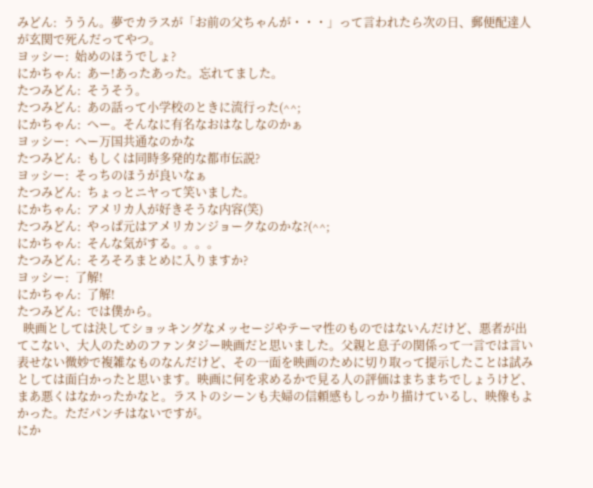みどん:  ううん。夢でカラスが「お前の父ちゃんが・・・」って言われたら次の日、郵便配達人が玄関で死んだってやつ。
ヨッシー:  始めのほうでしょ?
にかちゃん:  あー!あったあった。忘れてました。
たつみどん:  そうそう。
たつみどん:  あの話って小学校のときに流行った(^^;
にかちゃん:  へー。そんなに有名なおはなしなのかぁ
ヨッシー:  へー万国共通なのかな
たつみどん:  もしくは同時多発的な都市伝説?
ヨッシー:  そっちのほうが良いなぁ
たつみどん:  ちょっとニヤって笑いました。
にかちゃん:  アメリカ人が好きそうな内容(笑)
たつみどん:  やっぱ元はアメリカンジョークなのかな?(^^;
にかちゃん:  そんな気がする。。。。
たつみどん:  そろそろまとめに入りますか?
ヨッシー:  了解!
にかちゃん:  了解!
たつみどん:  では僕から。
  映画としては決してショッキングなメッセージやテーマ性のものではないんだけど、悪者が出てこない、大人のためのファンタジー映画だと思いました。父親と息子の関係って一言では言い表せない微妙で複雑なものなんだけど、その一面を映画のために切り取って提示したことは試みとしては面白かったと思います。映画に何を求めるかで見る人の評価はまちまちでしょうけど、まあ悪くはなかったかなと。ラストのシーンも夫婦の信頼感もしっかり描けているし、映像もよかった。ただパンチはないですが。
にか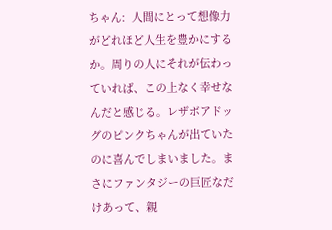ちゃん:  人間にとって想像力がどれほど人生を豊かにするか。周りの人にそれが伝わっていれば、この上なく幸せなんだと感じる。レザボアドッグのピンクちゃんが出ていたのに喜んでしまいました。まさにファンタジーの巨匠なだけあって、親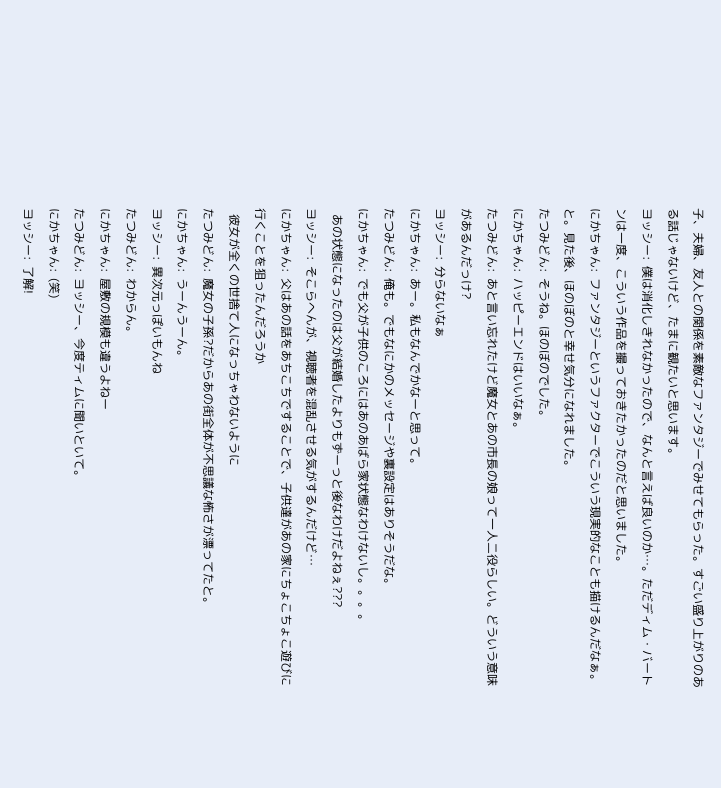子、夫婦、友人との関係を素敵なファンタジーでみせてもらった。すごい盛り上がりのある話じゃないけど、たまに観たいと思います。
ヨッシー:  僕は消化しきれなかったので、なんと言えば良いのか…。ただディム・バートンは一度、こういう作品を撮っておきたかったのだと思いました。
にかちゃん:  ファンタジーというファクターでこういう現実的なことも描けるんだなぁ。と。見た後、ほのぼのと幸せ気分になれました。
たつみどん:  そうね。ほのぼのでした。
にかちゃん:  ハッピーエンドはいいなぁ。
たつみどん:  あと言い忘れたけど魔女とあの市長の娘って一人二役らしい。どういう意味があるんだっけ?
ヨッシー:  分らないなぁ
にかちゃん:  あー。私もなんでかなーと思って。
たつみどん:  俺も。でもなにかのメッセージや裏設定はありそうだな。
にかちゃん:  でも父が子供のころにはあのあばら家状態なわけないし。。。。
  あの状態になったのは父が結婚したよりもずーっと後なわけだよねぇ???
ヨッシー:  そこらへんが、視聴者を混乱させる気がするんだけど…
にかちゃん:  父はあの話をあちこちですることで、子供達があの家にちょこちょこ遊びに行くことを狙ったんだろうか
  彼女が全くの世捨て人になっちゃわないように
たつみどん:  魔女の子孫?だからあの街全体が不思議な怖さが漂ってたと。
にかちゃん:  うーんうーん。
ヨッシー:  異次元っぽいもんね
たつみどん:  わからん。
にかちゃん:  屋敷の規模も違うよねー
たつみどん:  ヨッシー、今度ティムに聞いといて。
にかちゃん:  (笑)
ヨッシー:  了解!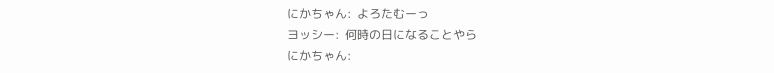にかちゃん:  よろたむーっ
ヨッシー:  何時の日になることやら
にかちゃん: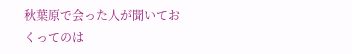秋葉原で会った人が聞いておくってのは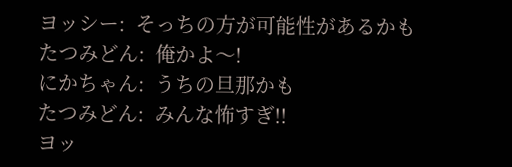ヨッシー:  そっちの方が可能性があるかも
たつみどん:  俺かよ〜!
にかちゃん:  うちの旦那かも
たつみどん:  みんな怖すぎ!!
ヨッ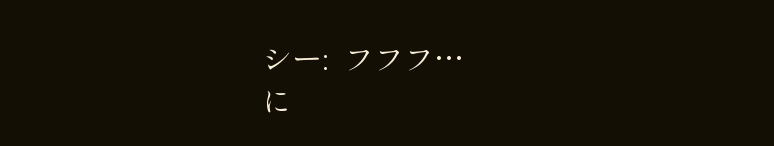シー:  フフフ…
に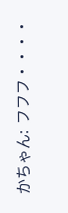かちゃん:  フフフ・・・・